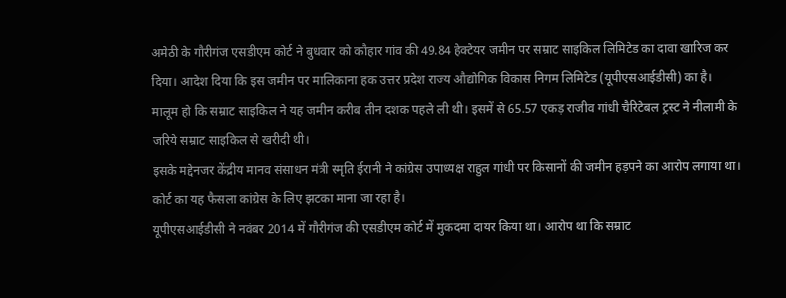अमेठी के गौरीगंज एसडीएम कोर्ट ने बुधवार को कौहार गांव की 49.84 हेक्टेयर जमीन पर सम्राट साइकिल लिमिटेड का दावा खारिज कर दिया। आदेश दिया कि इस जमीन पर मालिकाना हक उत्तर प्रदेश राज्य औद्योगिक विकास निगम लिमिटेड (यूपीएसआईडीसी) का है।
मालूम हो कि सम्राट साइकिल ने यह जमीन करीब तीन दशक पहले ली थी। इसमें से 65.57 एकड़ राजीव गांधी चैरिटेबल ट्रस्ट ने नीलामी के जरिये सम्राट साइकिल से खरीदी थी।
इसके मद्देनजर केंद्रीय मानव संसाधन मंत्री स्मृति ईरानी ने कांग्रेस उपाध्यक्ष राहुल गांधी पर किसानों की जमीन हड़पने का आरोप लगाया था। कोर्ट का यह फैसला कांग्रेस के लिए झटका माना जा रहा है।
यूपीएसआईडीसी ने नवंबर 2014 में गौरीगंज की एसडीएम कोर्ट में मुकदमा दायर किया था। आरोप था कि सम्राट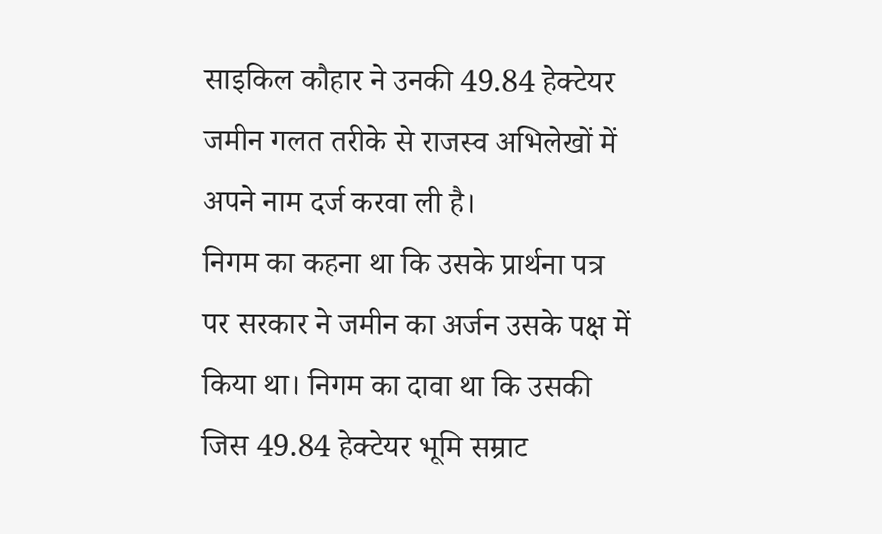साइकिल कौहार ने उनकी 49.84 हेक्टेयर जमीन गलत तरीके से राजस्व अभिलेखों में अपने नाम दर्ज करवा ली है।
निगम का कहना था कि उसके प्रार्थना पत्र पर सरकार ने जमीन का अर्जन उसके पक्ष में किया था। निगम का दावा था कि उसकी जिस 49.84 हेक्टेयर भूमि सम्राट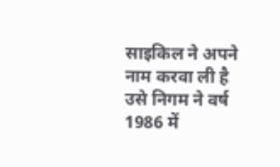साइकिल ने अपने नाम करवा ली है उसे निगम ने वर्ष 1986 में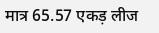मात्र 65.57 एकड़ लीज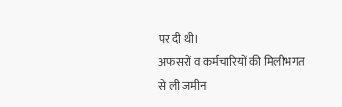पर दी थी।
अफसरों व कर्मचारियों की मिलीभगत से ली जमीन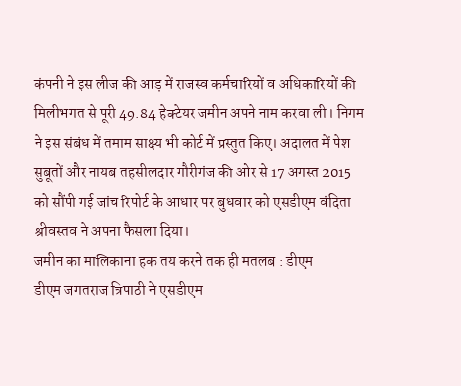कंपनी ने इस लीज की आड़ में राजस्व कर्मचारियों व अधिकारियों की मिलीभगत से पूरी 49.84 हेक्टेयर जमीन अपने नाम करवा ली। निगम ने इस संबंध में तमाम साक्ष्य भी कोर्ट में प्रस्तुत किए। अदालत में पेश सुबूतों और नायब तहसीलदार गौरीगंज की ओर से 17 अगस्त 2015 को सौंपी गई जांच रिपोर्ट के आधार पर बुधवार को एसडीएम वंदिता श्रीवस्तव ने अपना फैसला दिया।
जमीन का मालिकाना हक तय करने तक ही मतलब : डीएम
डीएम जगतराज त्रिपाठी ने एसडीएम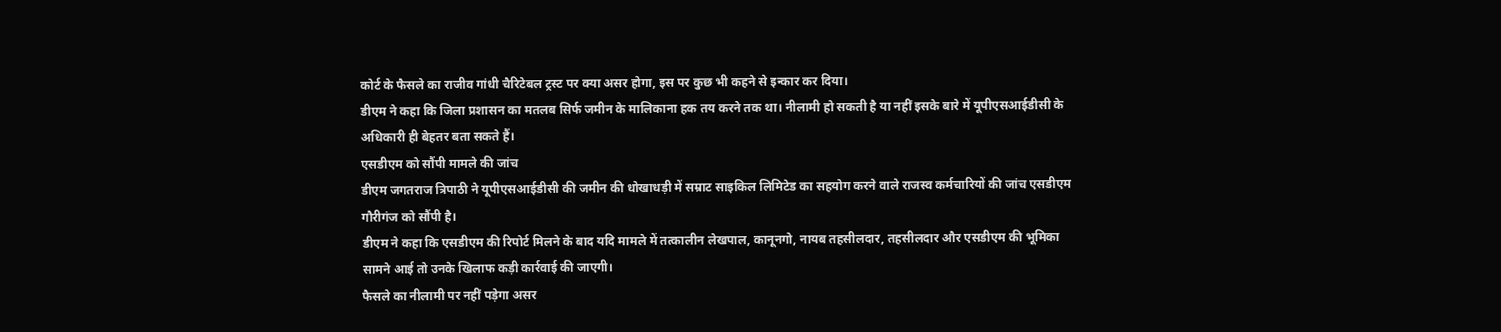कोर्ट के फैसले का राजीव गांधी चैरिटेबल ट्रस्ट पर क्या असर होगा, इस पर कुछ भी कहने से इन्कार कर दिया।
डीएम ने कहा कि जिला प्रशासन का मतलब सिर्फ जमीन के मालिकाना हक तय करने तक था। नीलामी हो सकती है या नहीं इसके बारे में यूपीएसआईडीसी के अधिकारी ही बेहतर बता सकते हैं।
एसडीएम को सौंपी मामले की जांच
डीएम जगतराज त्रिपाठी ने यूपीएसआईडीसी की जमीन की धोखाधड़ी में सम्राट साइकिल लिमिटेड का सहयोग करने वाले राजस्व कर्मचारियों की जांच एसडीएम गौरीगंज को सौंपी है।
डीएम ने कहा कि एसडीएम की रिपोर्ट मिलने के बाद यदि मामले में तत्कालीन लेखपाल, कानूनगो, नायब तहसीलदार, तहसीलदार और एसडीएम की भूमिका सामने आई तो उनके खिलाफ कड़ी कार्रवाई की जाएगी।
फैसले का नीलामी पर नहीं पड़ेगा असर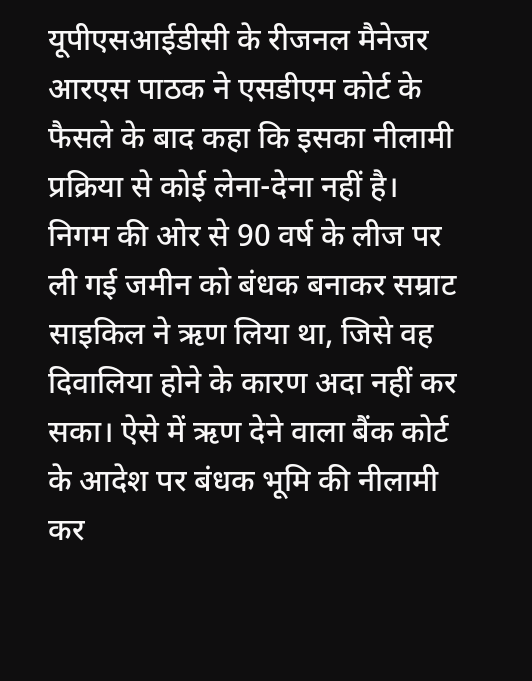यूपीएसआईडीसी के रीजनल मैनेजर आरएस पाठक ने एसडीएम कोर्ट के फैसले के बाद कहा कि इसका नीलामी प्रक्रिया से कोई लेना-देना नहीं है।
निगम की ओर से 90 वर्ष के लीज पर ली गई जमीन को बंधक बनाकर सम्राट साइकिल ने ऋण लिया था, जिसे वह दिवालिया होने के कारण अदा नहीं कर सका। ऐसे में ऋण देने वाला बैंक कोर्ट के आदेश पर बंधक भूमि की नीलामी कर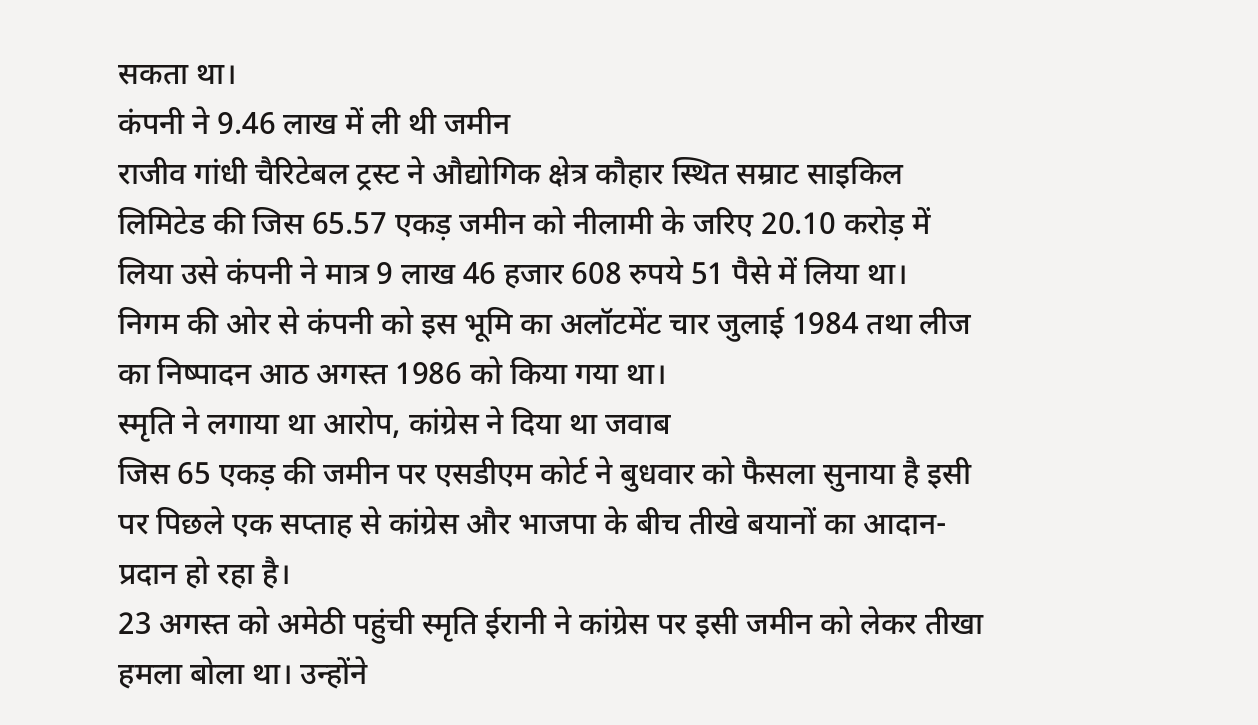सकता था।
कंपनी ने 9.46 लाख में ली थी जमीन
राजीव गांधी चैरिटेबल ट्रस्ट ने औद्योगिक क्षेत्र कौहार स्थित सम्राट साइकिल लिमिटेड की जिस 65.57 एकड़ जमीन को नीलामी के जरिए 20.10 करोड़ में लिया उसे कंपनी ने मात्र 9 लाख 46 हजार 608 रुपये 51 पैसे में लिया था।
निगम की ओर से कंपनी को इस भूमि का अलॉटमेंट चार जुलाई 1984 तथा लीज का निष्पादन आठ अगस्त 1986 को किया गया था।
स्मृति ने लगाया था आरोप, कांग्रेस ने दिया था जवाब
जिस 65 एकड़ की जमीन पर एसडीएम कोर्ट ने बुधवार को फैसला सुनाया है इसी पर पिछले एक सप्ताह से कांग्रेस और भाजपा के बीच तीखे बयानों का आदान-प्रदान हो रहा है।
23 अगस्त को अमेठी पहुंची स्मृति ईरानी ने कांग्रेस पर इसी जमीन को लेकर तीखा हमला बोला था। उन्होंने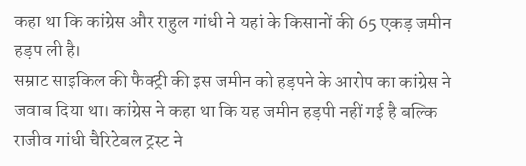कहा था कि कांग्रेस और राहुल गांधी ने यहां के किसानों की 65 एकड़ जमीन हड़प ली है।
सम्राट साइकिल की फैक्ट्री की इस जमीन को हड़पने के आरोप का कांग्रेस ने जवाब दिया था। कांग्रेस ने कहा था कि यह जमीन हड़पी नहीं गई है बल्कि राजीव गांधी चैरिटेबल ट्रस्ट ने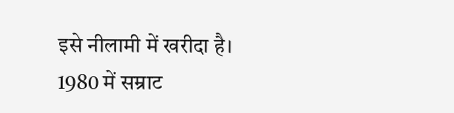इसे नीलामी में खरीदा है।
1980 में सम्राट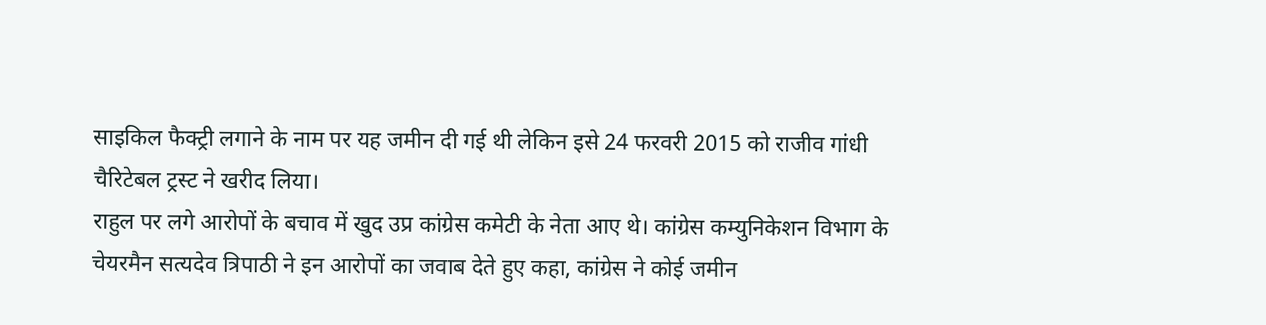साइकिल फैक्ट्री लगाने के नाम पर यह जमीन दी गई थी लेकिन इसे 24 फरवरी 2015 को राजीव गांधी चैरिटेबल ट्रस्ट ने खरीद लिया।
राहुल पर लगे आरोपों के बचाव में खुद उप्र कांग्रेस कमेटी के नेता आए थे। कांग्रेस कम्युनिकेशन विभाग के चेयरमैन सत्यदेव त्रिपाठी ने इन आरोपों का जवाब देते हुए कहा, कांग्रेस ने कोई जमीन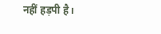नहीं हड़पी है।